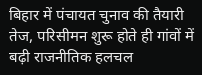बिहार में पंचायत चुनाव की तैयारी तेज, परिसीमन शुरू होते ही गांवों में बढ़ी राजनीतिक हलचल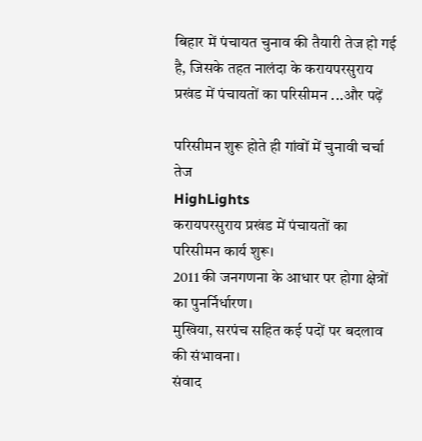बिहार में पंचायत चुनाव की तैयारी तेज हो गई है, जिसके तहत नालंदा के करायपरसुराय प्रखंड में पंचायतों का परिसीमन ...और पढ़ें

परिसीमन शुरू होते ही गांवों में चुनावी चर्चा तेज
HighLights
करायपरसुराय प्रखंड में पंचायतों का परिसीमन कार्य शुरू।
2011 की जनगणना के आधार पर होगा क्षेत्रों का पुनर्निर्धारण।
मुखिया, सरपंच सहित कई पदों पर बदलाव की संभावना।
संवाद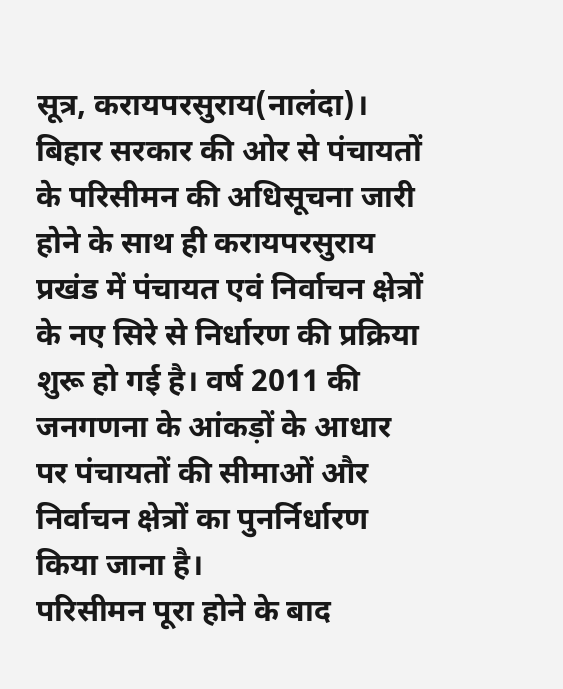सूत्र, करायपरसुराय(नालंदा)। बिहार सरकार की ओर से पंचायतों के परिसीमन की अधिसूचना जारी होने के साथ ही करायपरसुराय प्रखंड में पंचायत एवं निर्वाचन क्षेत्रों के नए सिरे से निर्धारण की प्रक्रिया शुरू हो गई है। वर्ष 2011 की जनगणना के आंकड़ों के आधार पर पंचायतों की सीमाओं और निर्वाचन क्षेत्रों का पुनर्निर्धारण किया जाना है।
परिसीमन पूरा होने के बाद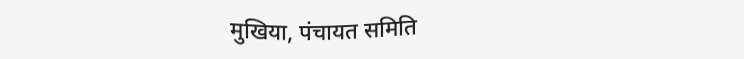मुखिया, पंचायत समिति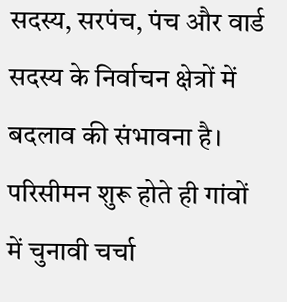सदस्य, सरपंच, पंच और वार्ड सदस्य के निर्वाचन क्षेत्रों में बदलाव की संभावना है।
परिसीमन शुरू होते ही गांवों में चुनावी चर्चा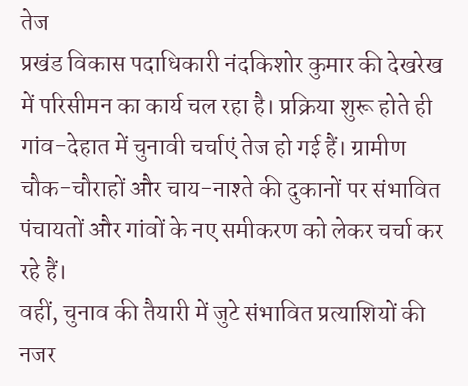तेज
प्रखंड विकास पदाधिकारी नंदकिशोर कुमार की देखरेख में परिसीमन का कार्य चल रहा है। प्रक्रिया शुरू होते ही गांव-देहात में चुनावी चर्चाएं तेज हो गई हैं। ग्रामीण चौक-चौराहों और चाय-नाश्ते की दुकानों पर संभावित पंचायतों और गांवों के नए समीकरण को लेकर चर्चा कर रहे हैं।
वहीं, चुनाव की तैयारी में जुटे संभावित प्रत्याशियों की नजर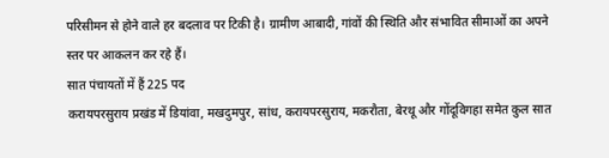परिसीमन से होने वाले हर बदलाव पर टिकी है। ग्रामीण आबादी, गांवों की स्थिति और संभावित सीमाओं का अपने स्तर पर आकलन कर रहे हैं।
सात पंचायतों में हैं 225 पद
करायपरसुराय प्रखंड में डियांवा, मखदुमपुर, सांध, करायपरसुराय, मकरौता, बेरथू और गोंदूविगहा समेत कुल सात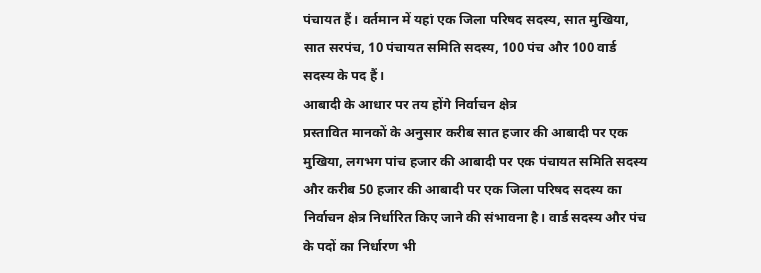पंचायत हैं। वर्तमान में यहां एक जिला परिषद सदस्य, सात मुखिया, सात सरपंच, 10 पंचायत समिति सदस्य, 100 पंच और 100 वार्ड सदस्य के पद हैं।
आबादी के आधार पर तय होंगे निर्वाचन क्षेत्र
प्रस्तावित मानकों के अनुसार करीब सात हजार की आबादी पर एक मुखिया, लगभग पांच हजार की आबादी पर एक पंचायत समिति सदस्य और करीब 50 हजार की आबादी पर एक जिला परिषद सदस्य का निर्वाचन क्षेत्र निर्धारित किए जाने की संभावना है। वार्ड सदस्य और पंच के पदों का निर्धारण भी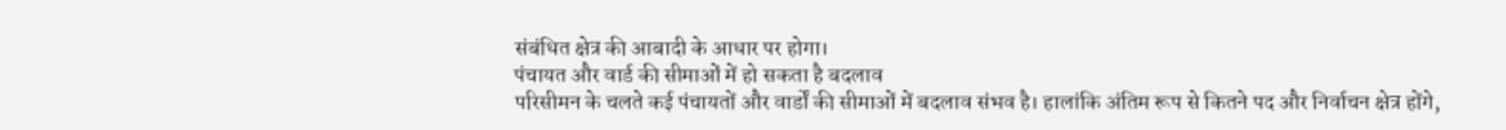संबंधित क्षेत्र की आबादी के आधार पर होगा।
पंचायत और वार्ड की सीमाओं में हो सकता है बदलाव
परिसीमन के चलते कई पंचायतों और वार्डों की सीमाओं में बदलाव संभव है। हालांकि अंतिम रूप से कितने पद और निर्वाचन क्षेत्र होंगे,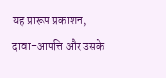यह प्रारूप प्रकाशन, दावा-आपत्ति और उसके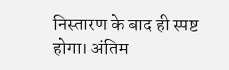निस्तारण के बाद ही स्पष्ट होगा। अंतिम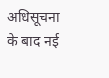अधिसूचना के बाद नई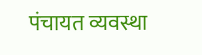पंचायत व्यवस्था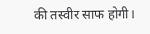की तस्वीर साफ होगी।